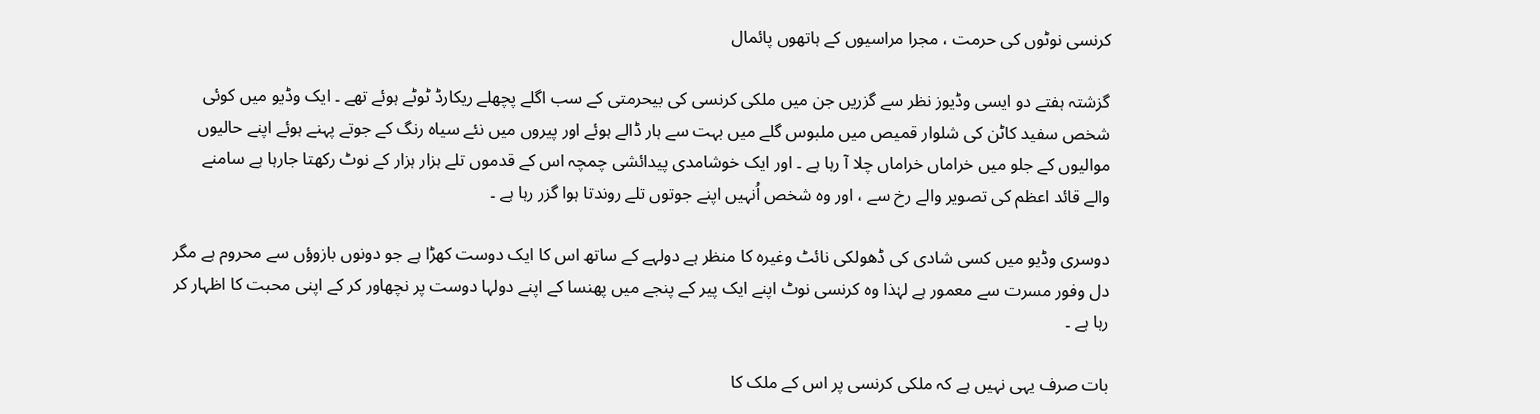کرنسی نوٹوں کی حرمت ، مجرا مراسیوں کے ہاتھوں پائمال

گزشتہ ہفتے دو ایسی وڈیوز نظر سے گزریں جن میں ملکی کرنسی کی بیحرمتی کے سب اگلے پچھلے ریکارڈ ٹوٹے ہوئے تھے ۔ ایک وڈیو میں کوئی شخص سفید کاٹن کی شلوار قمیص میں ملبوس گلے میں بہت سے ہار ڈالے ہوئے اور پیروں میں نئے سیاہ رنگ کے جوتے پہنے ہوئے اپنے حالیوں موالیوں کے جلو میں خراماں خراماں چلا آ رہا ہے ۔ اور ایک خوشامدی پیدائشی چمچہ اس کے قدموں تلے ہزار ہزار کے نوٹ رکھتا جارہا ہے سامنے والے قائد اعظم کی تصویر والے رخ سے ، اور وہ شخص اُنہیں اپنے جوتوں تلے روندتا ہوا گزر رہا ہے ۔

دوسری وڈیو میں کسی شادی کی ڈھولکی نائٹ وغیرہ کا منظر ہے دولہے کے ساتھ اس کا ایک دوست کھڑا ہے جو دونوں بازوؤں سے محروم ہے مگر دل وفور مسرت سے معمور ہے لہٰذا وہ کرنسی نوٹ اپنے ایک پیر کے پنجے میں پھنسا کے اپنے دولہا دوست پر نچھاور کر کے اپنی محبت کا اظہار کر رہا ہے ۔

بات صرف یہی نہیں ہے کہ ملکی کرنسی پر اس کے ملک کا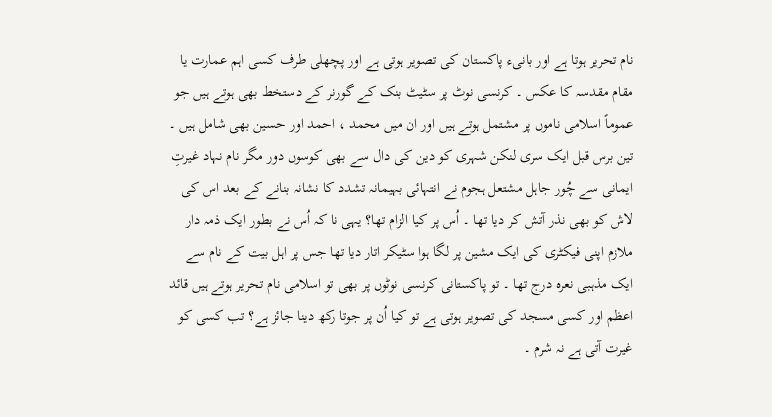نام تحریر ہوتا ہے اور بانیء پاکستان کی تصویر ہوتی ہے اور پچھلی طرف کسی اہم عمارت یا مقام مقدسہ کا عکس ۔ کرنسی نوٹ پر سٹیٹ بنک کے گورنر کے دستخط بھی ہوتے ہیں جو عموماً اسلامی ناموں پر مشتمل ہوتے ہیں اور ان میں محمد ، احمد اور حسین بھی شامل ہیں ۔ تین برس قبل ایک سری لنکن شہری کو دین کی دال سے بھی کوسوں دور مگر نام نہاد غیرتِ ایمانی سے چُور جاہل مشتعل ہجوم نے انتہائی بہیمانہ تشدد کا نشانہ بنانے کے بعد اس کی لاش کو بھی نذر آتش کر دیا تھا ۔ اُس پر کیا الزام تھا؟ یہی نا کہ اُس نے بطور ایک ذمہ دار ملازم اپنی فیکٹری کی ایک مشین پر لگا ہوا سٹیکر اتار دیا تھا جس پر اہل بیت کے نام سے ایک مذہبی نعرہ درج تھا ۔ تو پاکستانی کرنسی نوٹوں پر بھی تو اسلامی نام تحریر ہوتے ہیں قائد اعظم اور کسی مسجد کی تصویر ہوتی ہے تو کیا اُن پر جوتا رکھ دینا جائز ہے؟ تب کسی کو غیرت آتی ہے نہ شرم ۔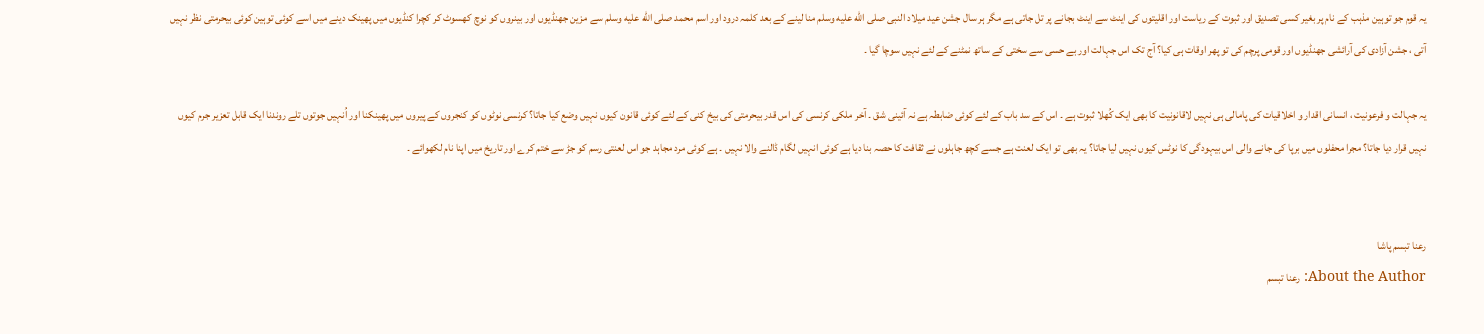یہ قوم جو توہین مذہب کے نام پر بغیر کسی تصدیق اور ثبوت کے ریاست اور اقلیتوں کی اینٹ سے اینٹ بجانے پر تل جاتی ہے مگر ہر سال جشن عید میلاد النبی صلى الله عليه وسلم منا لینے کے بعد کلمہ درود اور اسم محمد صلى الله عليه وسلم سے مزین جھنڈیوں اور بینروں کو نوچ کھسوٹ کر کچرا کنڈیوں میں پھینک دینے میں اسے کوئی توہین کوئی بیحرمتی نظر نہیں آتی ، جشن آزادی کی آرائشی جھنڈیوں اور قومی پرچم کی تو پھر اوقات ہی کیا؟ آج تک اس جہالت اور بے حسی سے سختی کے ساتھ نمٹنے کے لئے نہیں سوچا گیا ۔

یہ جہالت و فرعونیت ، انسانی اقدار و اخلاقیات کی پامالی ہی نہیں لاقانونیت کا بھی ایک کُھلا ثبوت ہے ۔ اس کے سد باب کے لئے کوئی ضابطہ ہے نہ آئینی شق ۔ آخر ملکی کرنسی کی اس قدر بیحرمتی کی بیخ کنی کے لئے کوئی قانون کیوں نہیں وضع کیا جاتا؟ کرنسی نوٹوں کو کنجروں کے پیروں میں پھینکنا اور اُنہیں جوتوں تلے روندنا ایک قابل تعزیر جرم کیوں نہیں قرار دیا جاتا؟ مجرا محفلوں میں برپا کی جانے والی اس بیہودگی کا نوٹس کیوں نہیں لیا جاتا؟ یہ بھی تو ایک لعنت ہے جسے کچھ جاہلوں نے ثقافت کا حصہ بنا دیا ہے کوئی انہیں لگام ڈالنے والا نہیں ۔ ہے کوئی مرد مجاہد جو اس لعنتی رسم کو جڑ سے ختم کرے اور تاریخ میں اپنا نام لکھوائے ۔


رعنا تبسم پاشا
About the Author: رعنا تبسم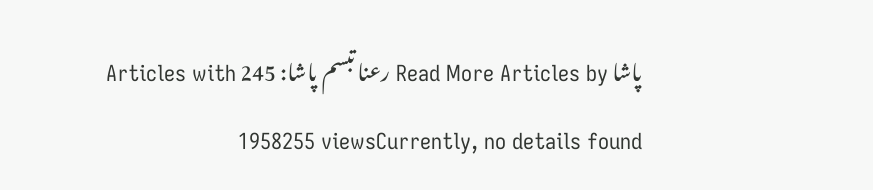پاشا Read More Articles by رعنا تبسم پاشا: 245 Articles with 1958255 viewsCurrently, no details found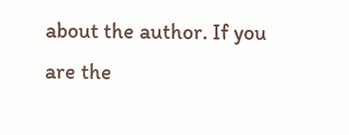about the author. If you are the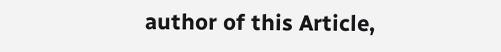author of this Article,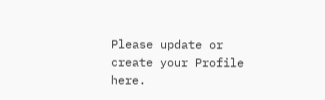Please update or create your Profile here.